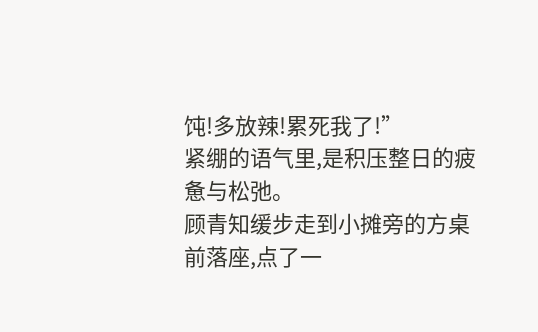饨!多放辣!累死我了!”
紧绷的语气里,是积压整日的疲惫与松弛。
顾青知缓步走到小摊旁的方桌前落座,点了一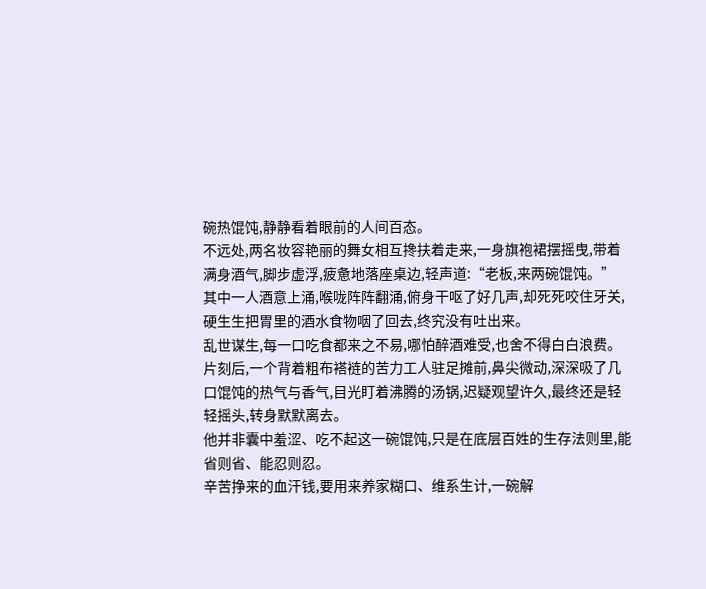碗热馄饨,静静看着眼前的人间百态。
不远处,两名妆容艳丽的舞女相互搀扶着走来,一身旗袍裙摆摇曳,带着满身酒气,脚步虚浮,疲惫地落座桌边,轻声道:“老板,来两碗馄饨。”
其中一人酒意上涌,喉咙阵阵翻涌,俯身干呕了好几声,却死死咬住牙关,硬生生把胃里的酒水食物咽了回去,终究没有吐出来。
乱世谋生,每一口吃食都来之不易,哪怕醉酒难受,也舍不得白白浪费。
片刻后,一个背着粗布褡裢的苦力工人驻足摊前,鼻尖微动,深深吸了几口馄饨的热气与香气,目光盯着沸腾的汤锅,迟疑观望许久,最终还是轻轻摇头,转身默默离去。
他并非囊中羞涩、吃不起这一碗馄饨,只是在底层百姓的生存法则里,能省则省、能忍则忍。
辛苦挣来的血汗钱,要用来养家糊口、维系生计,一碗解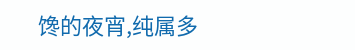馋的夜宵,纯属多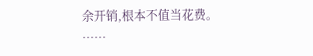余开销,根本不值当花费。
……